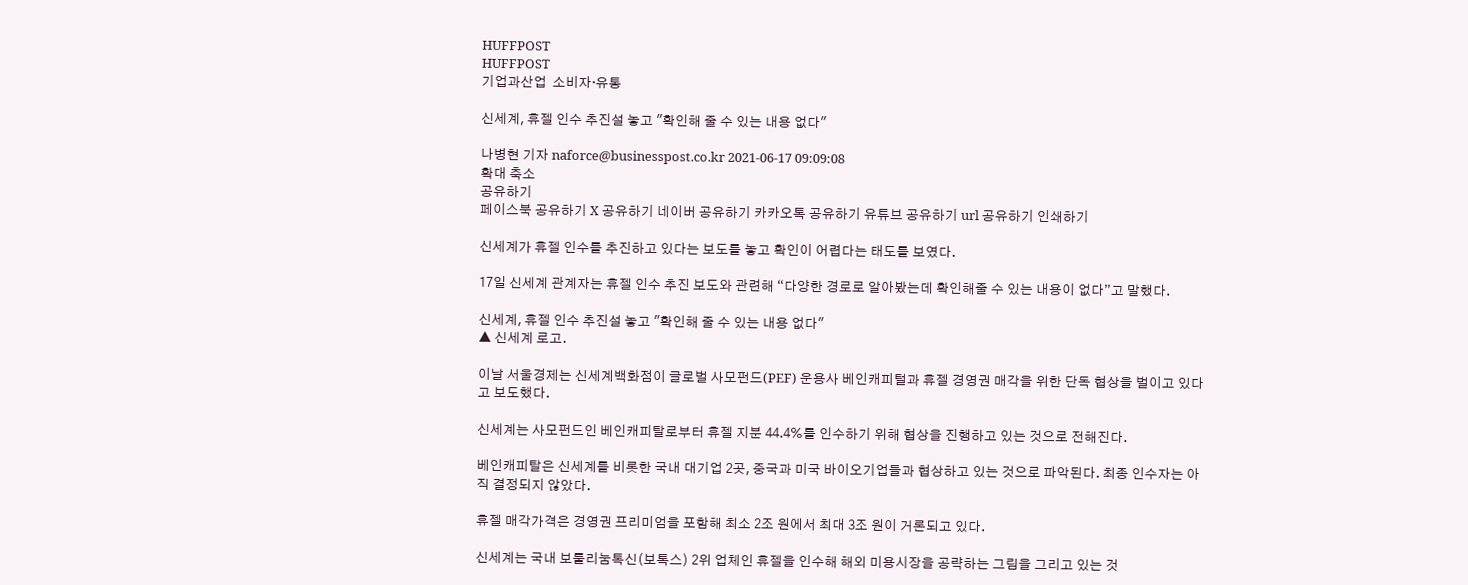HUFFPOST
HUFFPOST
기업과산업  소비자·유통

신세계, 휴젤 인수 추진설 놓고 "확인해 줄 수 있는 내용 없다"

나병현 기자 naforce@businesspost.co.kr 2021-06-17 09:09:08
확대 축소
공유하기
페이스북 공유하기 X 공유하기 네이버 공유하기 카카오톡 공유하기 유튜브 공유하기 url 공유하기 인쇄하기

신세계가 휴젤 인수를 추진하고 있다는 보도를 놓고 확인이 어렵다는 태도를 보였다.

17일 신세계 관계자는 휴젤 인수 추진 보도와 관련해 “다양한 경로로 알아봤는데 확인해줄 수 있는 내용이 없다”고 말했다.

신세계, 휴젤 인수 추진설 놓고 "확인해 줄 수 있는 내용 없다"
▲ 신세계 로고.

이날 서울경제는 신세계백화점이 글로벌 사모펀드(PEF) 운용사 베인캐피털과 휴젤 경영권 매각을 위한 단독 협상을 벌이고 있다고 보도했다.

신세계는 사모펀드인 베인캐피탈로부터 휴젤 지분 44.4%를 인수하기 위해 협상을 진행하고 있는 것으로 전해진다.

베인캐피탈은 신세계를 비롯한 국내 대기업 2곳, 중국과 미국 바이오기업들과 협상하고 있는 것으로 파악된다. 최종 인수자는 아직 결정되지 않았다.

휴젤 매각가격은 경영권 프리미엄을 포함해 최소 2조 원에서 최대 3조 원이 거론되고 있다.

신세계는 국내 보툴리눔톡신(보톡스) 2위 업체인 휴젤을 인수해 해외 미용시장을 공략하는 그림을 그리고 있는 것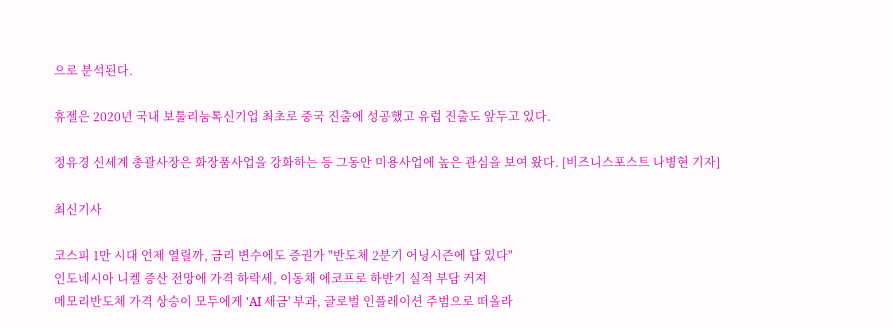으로 분석된다.

휴젤은 2020년 국내 보툴리눔톡신기업 최초로 중국 진출에 성공했고 유럽 진출도 앞두고 있다.

정유경 신세계 총괄사장은 화장품사업을 강화하는 등 그동안 미용사업에 높은 관심을 보여 왔다. [비즈니스포스트 나병현 기자]

최신기사

코스피 1만 시대 언제 열릴까, 금리 변수에도 증권가 "반도체 2분기 어닝시즌에 답 있다"
인도네시아 니켈 증산 전망에 가격 하락세, 이동채 에코프로 하반기 실적 부담 커져
메모리반도체 가격 상승이 모두에게 'AI 세금' 부과, 글로벌 인플레이션 주범으로 떠올라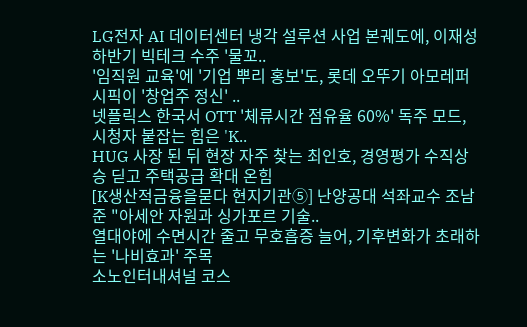LG전자 AI 데이터센터 냉각 설루션 사업 본궤도에, 이재성 하반기 빅테크 수주 '물꼬..
'임직원 교육'에 '기업 뿌리 홍보'도, 롯데 오뚜기 아모레퍼시픽이 '창업주 정신' ..
넷플릭스 한국서 OTT '체류시간 점유율 60%' 독주 모드, 시청자 붙잡는 힘은 'K..
HUG 사장 된 뒤 현장 자주 찾는 최인호, 경영평가 수직상승 딛고 주택공급 확대 온힘
[K생산적금융을묻다 현지기관⑤] 난양공대 석좌교수 조남준 "아세안 자원과 싱가포르 기술..
열대야에 수면시간 줄고 무호흡증 늘어, 기후변화가 초래하는 '나비효과' 주목
소노인터내셔널 코스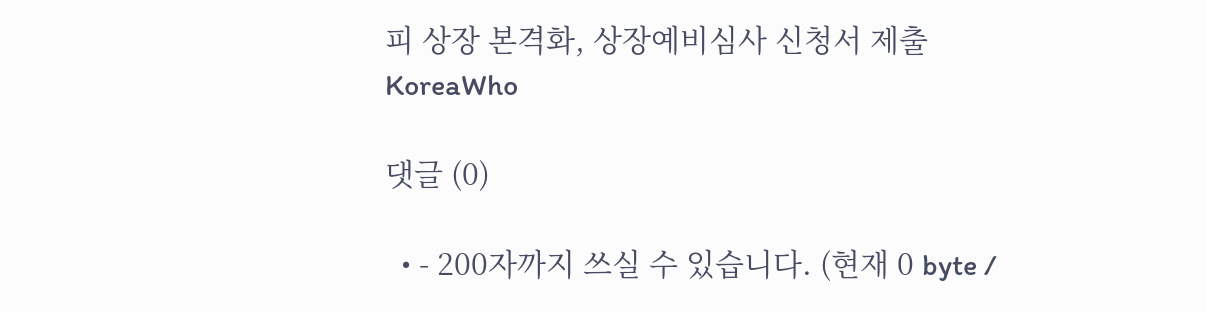피 상장 본격화, 상장예비심사 신청서 제출
KoreaWho

댓글 (0)

  • - 200자까지 쓰실 수 있습니다. (현재 0 byte /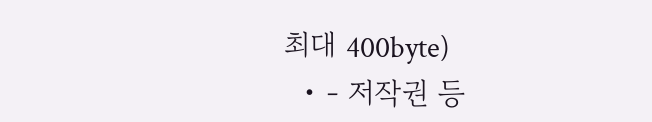최대 400byte)
  • - 저작권 등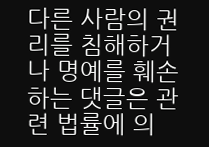다른 사람의 권리를 침해하거나 명예를 훼손하는 댓글은 관련 법률에 의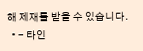해 제재를 받을 수 있습니다.
  • - 타인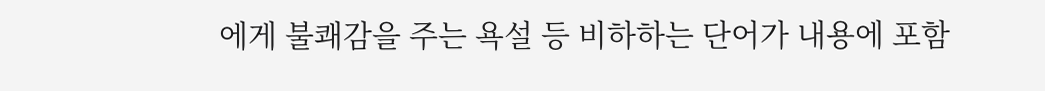에게 불쾌감을 주는 욕설 등 비하하는 단어가 내용에 포함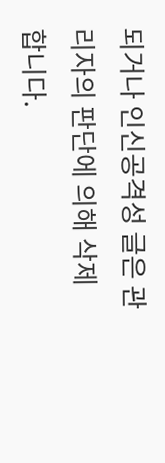되거나 인신공격성 글은 관리자의 판단에 의해 삭제 합니다.